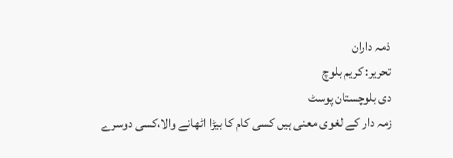ذمہ داران
تحریر: کریم بلوچ
دی بلوچستان پوسٹ
زمہ دار کے لغوی معنی ہیں کسی کام کا بیڑا اٹھانے والا،کسی دوسرے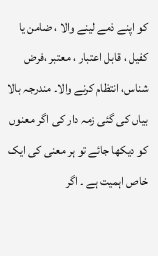کو اپنے ذمے لینے والا ، ضامن یا کفیل ، قابل اعتبار ، معتبر ،فرض شناس، انتظام کرنے والا۔ مندرجہ بالا بیاں کی گئی زمہ دار کی اگر معنوں کو دیکھا جائے تو ہر معنی کی ایک خاص اہمیت ہے ۔ اگر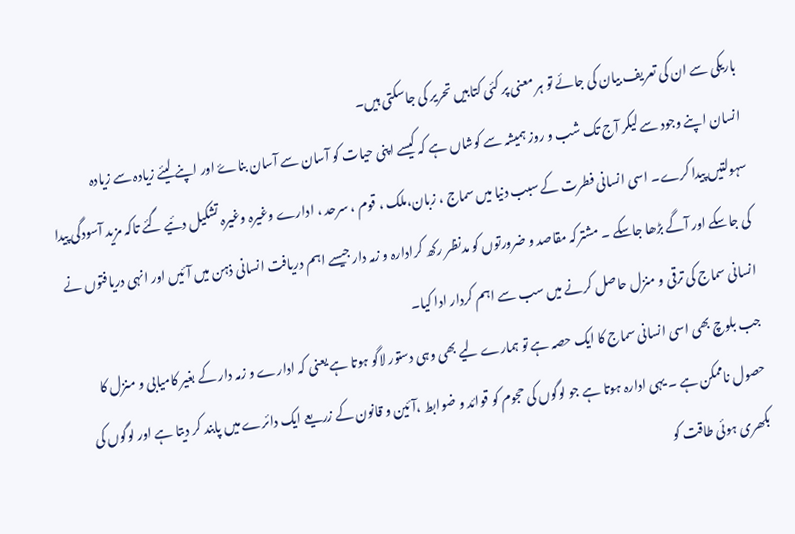باریکی سے ان کی تعریف بیان کی جائے تو ہر معنی پر کئی کتابیں تحریر کی جاسکتی ہیں۔
انسان اپنے وجود سے لیکر آج تک شب و روز ہمیشہ سے کوشاں ہے کہ کیسے اپنی حیات کو آسان سے آسان بناۓ اور اپنے لیئے زیادہ سے زیادہ سہولتیں پیدا کرے۔ اسی انسانی فطرت کے سبب دنیا میں سماج ، زبان،ملک ، قوم ، سرحد ، ادارے وغیرہ وغیرہ تشکیل دئیے گئے تاکہ مزید آسودگی پیدا کی جاسکے اور آگے بڑھا جاسکے ۔ مشترکہ مقاصد و ضرورتوں کو مدنظر رکھ کرادارہ و زمہ دار جیسے اہم دریافت انسانی ذہن میں آئیں اور انہی دریافتوں نے انسانی سماج کی ترقی و منزل حاصل کرنے میں سب سے اہم کردار ادا کیا۔
جب بلوچ بھی اسی انسانی سماج کا ایک حصہ ہے تو ہمارے لیے بھی وہی دستور لاگو ہوتا ہے یعنی کہ ادارے و زمہ دار کے بغیر کامیابی و منزل کا حصول ناممکن ہے ۔ یہی ادارہ ہوتا ہے جو لوگوں کی حجوم کو قوائد و ضوابط ،آئین و قانون کے زریعے ایک دائرے میں پابند کر دیتا ہے اور لوگوں کی بکھری ہوئی طاقت کو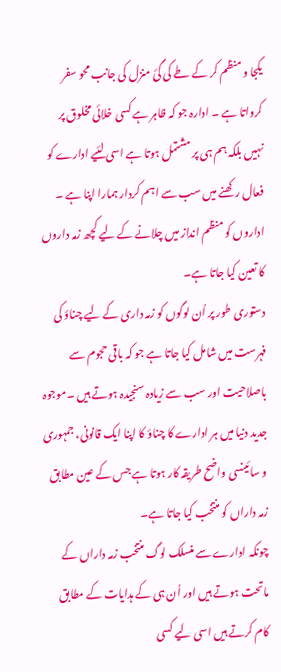یکجا و منظم کر کے طے کی گئ منزل کی جانب محو سفر کرواتا ہے ۔ ادارہ جو کہ ظاہر ہے کسی خلائی مخلوق پر نہیں بلکہ ہم ہی پر مشتمل ہوتا ہے اسی لئیے ادارے کو فعال رکھنے میں سب سے اہم کردار ہمارا اپنا ہے ۔ اداروں کو منظم انداز میں چلانے کے لیے کچھ زمہ داروں کا تعین کیا جاتا ہے۔
دستوری طور پر اُن لوگوں کو زمہ داری کے لیے چناؤ کی فہرست میں شامل کیا جاتا ہے جو کہ باقی حجوم سے باصلاحیت اور سب سے زیادہ سنجیدہ ہوتے ہیں ۔موجوہ جدید دنیا میں ہر ادارے کا چناؤ کا اپنا ایک قانونی، جمہوری و سائینسی واضح طریقہ کار ہوتا ہے جس کے عین مطابق زمہ داراں کو منتخب کیا جاتا ہے۔
چونکہ ادارے سے منسلک لوگ منتخب زمہ داراں کے ماتحت ہوتے ہیں اور اُن ہی کے ہدایات کے مطابق کام کرتے ہیں اسی لیے کسی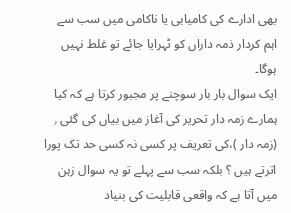بھی ادارے کی کامیابی یا ناکامی میں سب سے اہم کردار ذمہ داراں کو ٹہرایا جائے تو غلط نہیں ہوگا۔
ایک سوال بار بار سوچنے پر مجبور کرتا ہے کہ کیا ہمارے زمہ دار تحریر کی آغاز میں بیاں کی گئی ٫ (زمہ دار )،کی تعریف پر کسی نہ کسی حد تک پورا اترتے ہیں ؟ بلکہ سب سے پہلے تو یہ سوال زہن میں آتا ہے کہ واقعی قابلیت کی بنیاد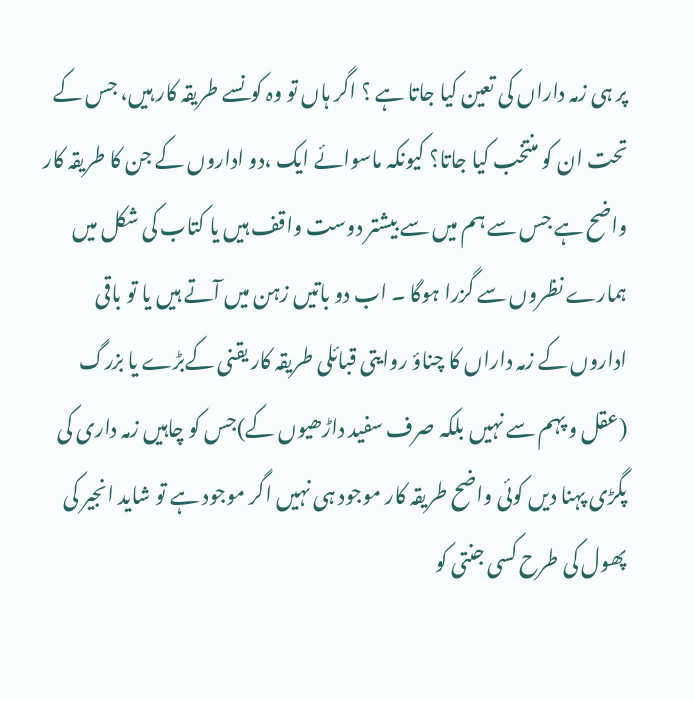پر ہی زمہ داراں کی تعین کیا جاتا ہے ؟ اگر ہاں تو وہ کونسے طریقہ کار ہیں، جس کے تحت ان کو منتخب کیا جاتا؟ کیونکہ ماسوائے ایک ،دو اداروں کے جن کا طریقہ کار واضح ہے جس سے ہم میں سے بیشتر دوست واقف ہیں یا کتاب کی شکل میں ہمارے نظروں سے گزرا ہوگا ۔ اب دو باتیں زہن میں آتے ہیں یا تو باقی اداروں کے زمہ داراں کا چناؤ روایتی قبائلی طریقہ کار یقنی کےبڑے یا بزرگ (عقل و پہم سے نہیں بلکہ صرف سفید داڑھیوں کے)جس کو چاہیں زمہ داری کی پگڑی پہنا دیں کوئی واضح طریقہ کار موجود ہی نہیں اگر موجود ہے تو شاید انجیر کی پھول کی طرح کسی جنتی کو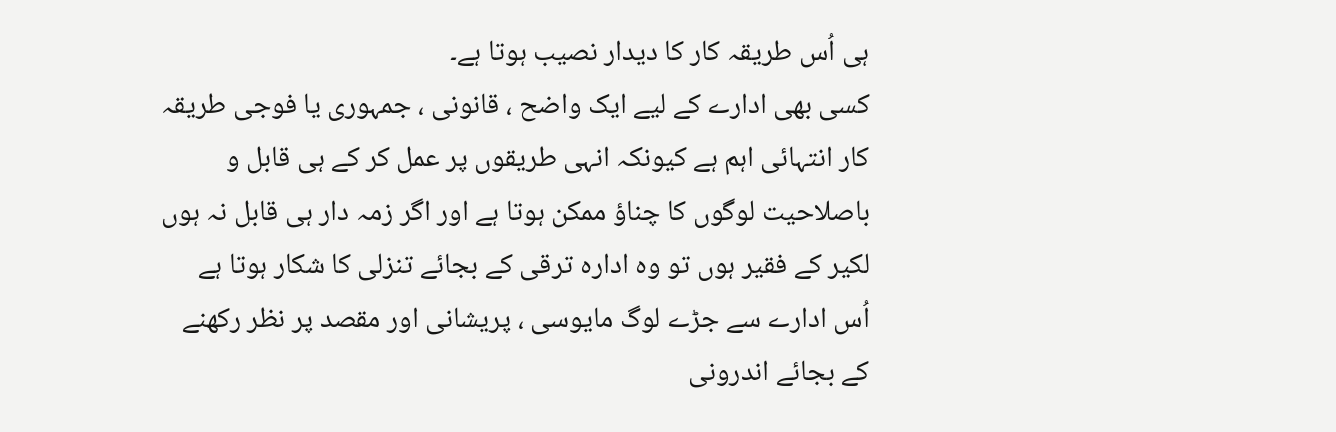ہی اُس طریقہ کار کا دیدار نصیب ہوتا ہے۔
کسی بھی ادارے کے لیے ایک واضح ، قانونی ، جمہوری یا فوجی طریقہ کار انتہائی اہم ہے کیونکہ انہی طریقوں پر عمل کر کے ہی قابل و باصلاحیت لوگوں کا چناؤ ممکن ہوتا ہے اور اگر زمہ دار ہی قابل نہ ہوں لکیر کے فقیر ہوں تو وہ ادارہ ترقی کے بجائے تنزلی کا شکار ہوتا ہے اُس ادارے سے جڑے لوگ مایوسی ، پریشانی اور مقصد پر نظر رکھنے کے بجائے اندرونی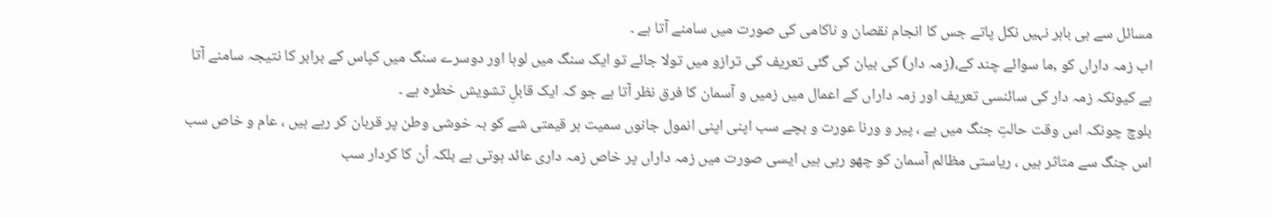مسائل سے ہی باہر نہیں نکل پاتے جس کا انجام نقصان و ناکامی کی صورت میں سامنے آتا ہے ۔
اب زمہ داراں کو ,ما سوائے چند کے،(زمہ دار) کی بیان کی گئی تعریف کی ترازو میں تولا جائے تو ایک سنگ میں لوہا اور دوسرے سنگ میں کپاس کے برابر کا نتیجہ سامنے آتا ہے کیونکہ زمہ دار کی سائنسی تعریف اور زمہ داراں کے اعمال میں زمیں و آسمان کا فرق نظر آتا ہے جو کہ ایک قابلِ تشویش خطرہ ہے ۔
بلوچ چونکہ اس وقت حالتِ جنگ میں ہے ، پیر و ورنا عورت و بچے سب اپنی اپنی انمول جانوں سمیت ہر قیمتی شے کو بہ خوشی وطن پر قربان کر رہے ہیں ، عام و خاص سب اس جنگ سے متاثر ہیں ، ریاستی مظالم آسمان کو چھو رہی ہیں ایسی صورت میں زمہ داراں پر خاص زمہ داری عائد ہوتی ہے بلکہ اُن کا کردار سب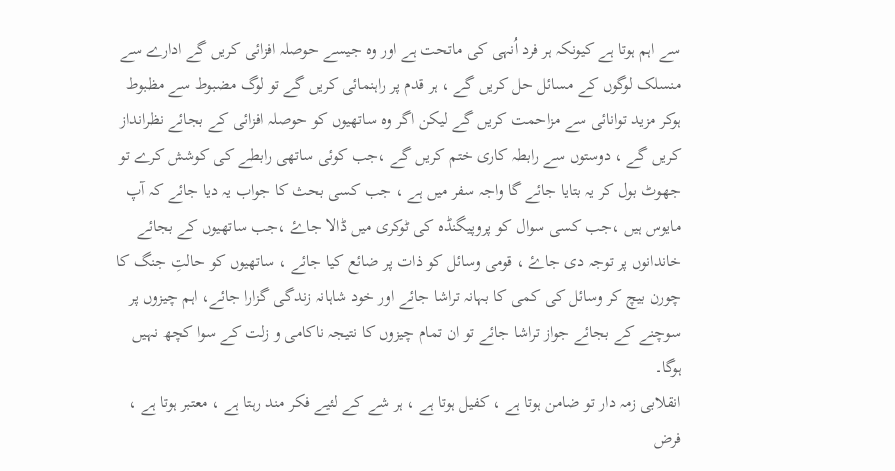سے اہم ہوتا ہے کیونکہ ہر فرد اُنہی کی ماتحت ہے اور وہ جیسے حوصلہ افزائی کریں گے ادارے سے منسلک لوگوں کے مسائل حل کریں گے ، ہر قدم پر راہنمائی کریں گے تو لوگ مضبوط سے مظبوط ہوکر مزید توانائی سے مزاحمت کریں گے لیکن اگر وہ ساتھیوں کو حوصلہ افزائی کے بجائے نظرانداز کریں گے ، دوستوں سے رابطہ کاری ختم کریں گے ،جب کوئی ساتھی رابطے کی کوشش کرے تو جھوٹ بول کر یہ بتایا جائے گا واجہ سفر میں ہے ، جب کسی بحث کا جواب یہ دیا جائے کہ آپ مایوس ہیں ،جب کسی سوال کو پروپیگنڈہ کی ٹوکری میں ڈالا جاۓ ،جب ساتھیوں کے بجائے خاندانوں پر توجہ دی جاۓ ، قومی وسائل کو ذات پر ضائع کیا جائے ، ساتھیوں کو حالتِ جنگ کا چورن بیچ کر وسائل کی کمی کا بہانہ تراشا جائے اور خود شاہانہ زندگی گزارا جائے، اہم چیزوں پر سوچنے کے بجائے جواز تراشا جائے تو ان تمام چیزوں کا نتیجہ ناکامی و زلت کے سوا کچھ نہیں ہوگا۔
انقلابی زمہ دار تو ضامن ہوتا ہے ، کفیل ہوتا ہے ، ہر شے کے لئیے فکر مند رہتا ہے ، معتبر ہوتا ہے ، فرض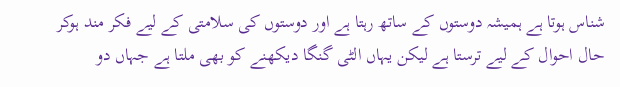شناس ہوتا ہے ہمیشہ دوستوں کے ساتھ رہتا ہے اور دوستوں کی سلامتی کے لیے فکر مند ہوکر حال احوال کے لیے ترستا ہے لیکن یہاں الٹی گنگا دیکھنے کو بھی ملتا ہے جہاں دو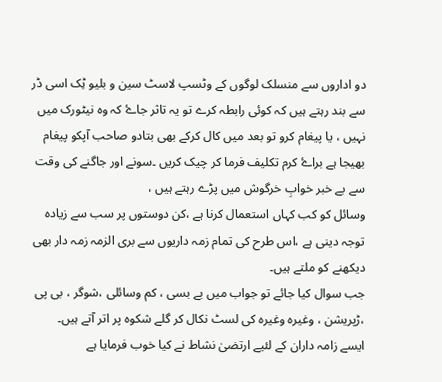دو اداروں سے منسلک لوگوں کے وٹسپ لاسٹ سین و بلیو ٹِک اسی ڈر سے بند رہتے ہیں کہ کوئی رابطہ کرے تو یہ تاثر جاۓ کہ وہ نیٹورک میں نہیں ، یا پیغام کرو تو بعد میں کال کرکے بھی بتادو صاحب آپکو پیغام بھیجا ہے براۓ کرم تکلیف فرما کر چیک کریں ۔سونے اور جاگنے کی وقت سے بے خبر خوابِ خرگوش میں پڑے رہتے ہیں ،
وسائل کو کب کہاں استعمال کرنا ہے ،کن دوستوں پر سب سے زیادہ توجہ دینی ہے ،اس طرح کی تمام زمہ داریوں سے بری الزمہ زمہ دار بھی دیکھنے کو ملتے ہیں۔
جب سوال کیا جائے تو جواب میں بے بسی ، کم وسائلی ،شوگر ، بی پی ،ڑپریشن ، وغیرہ وغیرہ کی لسٹ نکال کر گلے شکوہ پر اتر آتے ہیں۔
ایسے زامہ داران کے لئیے ارتضیٰ نشاط نے کیا خوب فرمایا ہے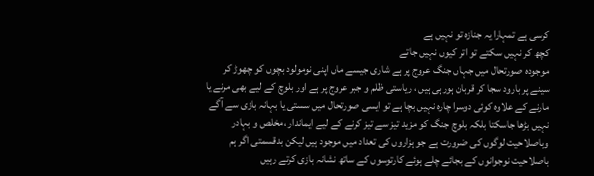کرسی ہے تمہارا یہ جنازہ تو نہیں ہے
کچھ کر نہیں سکتے تو اتر کیوں نہیں جاتے
موجودہ صورتحال میں جہاں جنگ عروج پر ہے شاری جیسے ماں اپنی نومولود بچوں کو چھوڑ کر سینے پر بارود سجا کر قربان ہورہی ہیں ، ریاستی ظلم و جبر عروج پر ہے اور بلوچ کے لیے بھی مرنے یا مارنے کے علاوہ کوئی دوسرا چارہ نہیں بچا ہے تو ایسی صورتحال میں سستی یا بہانہ بازی سے آگے نہیں بڑھا جاسکتا بلکہ بلوچ جنگ کو مزید تیز سے تیز کرنے کے لیے ایماندار ،مخلص و بہادر وباصلاحیت لوگوں کی ضرورت ہے جو ہزاروں کی تعداد میں موجود ہیں لیکن بدقسمتی اگر ہم باصلاحیت نوجوانوں کے بجائے چلے ہوئے کارتوسوں کے ساتھ نشانہ بازی کرتے رہیں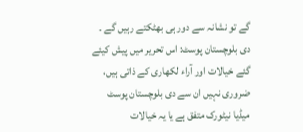گے تو نشانہ سے دور ہی بھٹکتے رہیں گے ۔
دی بلوچستان پوسٹ: اس تحریر میں پیش کیئے گئے خیالات اور آراء لکھاری کے ذاتی ہیں، ضروری نہیں ان سے دی بلوچستان پوسٹ میڈیا نیٹورک متفق ہے یا یہ خیالات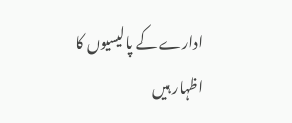ادارے کے پالیسیوں کا اظہار ہیں